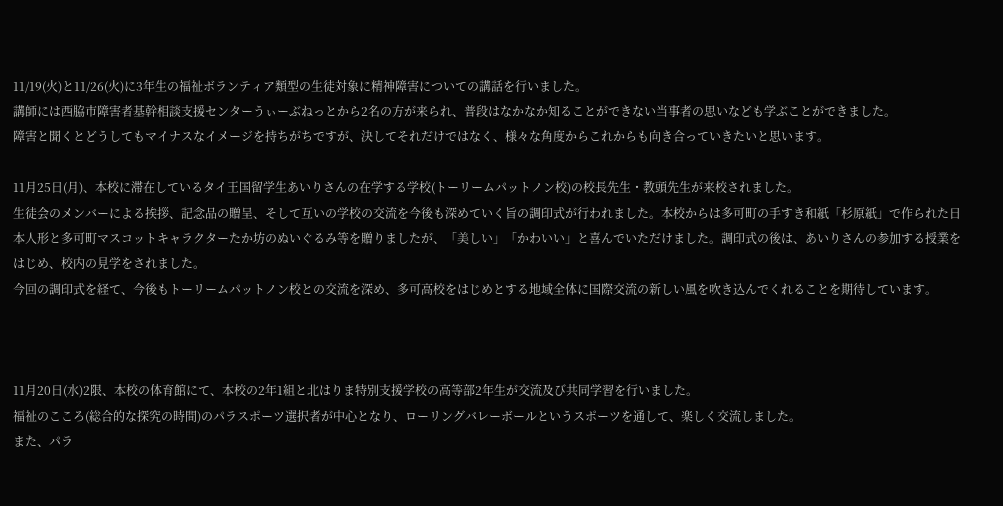11/19(火)と11/26(火)に3年生の福祉ボランティア類型の生徒対象に精神障害についての講話を行いました。
講師には西脇市障害者基幹相談支援センターうぃーぶねっとから2名の方が来られ、普段はなかなか知ることができない当事者の思いなども学ぶことができました。
障害と聞くとどうしてもマイナスなイメージを持ちがちですが、決してそれだけではなく、様々な角度からこれからも向き合っていきたいと思います。

11月25日(月)、本校に滞在しているタイ王国留学生あいりさんの在学する学校(トーリームパットノン校)の校長先生・教頭先生が来校されました。
生徒会のメンバーによる挨拶、記念品の贈呈、そして互いの学校の交流を今後も深めていく旨の調印式が行われました。本校からは多可町の手すき和紙「杉原紙」で作られた日本人形と多可町マスコットキャラクターたか坊のぬいぐるみ等を贈りましたが、「美しい」「かわいい」と喜んでいただけました。調印式の後は、あいりさんの参加する授業をはじめ、校内の見学をされました。
今回の調印式を経て、今後もトーリームパットノン校との交流を深め、多可高校をはじめとする地域全体に国際交流の新しい風を吹き込んでくれることを期待しています。



11月20日(水)2限、本校の体育館にて、本校の2年1組と北はりま特別支援学校の高等部2年生が交流及び共同学習を行いました。
福祉のこころ(総合的な探究の時間)のパラスポーツ選択者が中心となり、ローリングバレーボールというスポーツを通して、楽しく交流しました。
また、パラ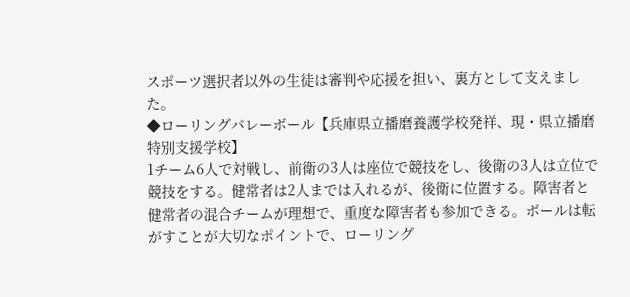スポーツ選択者以外の生徒は審判や応援を担い、裏方として支えました。
◆ローリングバレーボール【兵庫県立播磨養護学校発祥、現・県立播磨特別支援学校】
1チーム6人で対戦し、前衛の3人は座位で競技をし、後衛の3人は立位で競技をする。健常者は2人までは入れるが、後衛に位置する。障害者と健常者の混合チームが理想で、重度な障害者も参加できる。ボールは転がすことが大切なポイントで、ローリング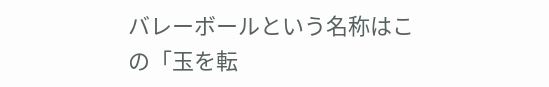バレーボールという名称はこの「玉を転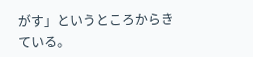がす」というところからきている。